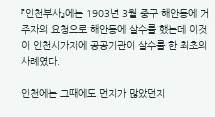『인천부사』에는 1903년 3월 중구 해안동에 거주자의 요청으로 해안동에 살수를 했는데 이것이 인천시가지에 공공기관이 살수를 한 최초의 사례였다.

인천에는 그때에도 먼지가 많았던지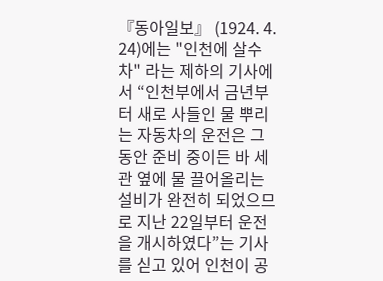『동아일보』 (1924. 4. 24)에는 "인천에 살수차" 라는 제하의 기사에서 “인천부에서 금년부터 새로 사들인 물 뿌리는 자동차의 운전은 그 동안 준비 중이든 바 세관 옆에 물 끌어올리는 설비가 완전히 되었으므로 지난 22일부터 운전을 개시하였다”는 기사를 싣고 있어 인천이 공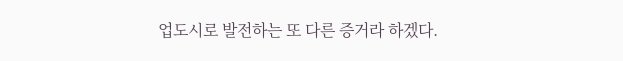업도시로 발전하는 또 다른 증거라 하겠다.